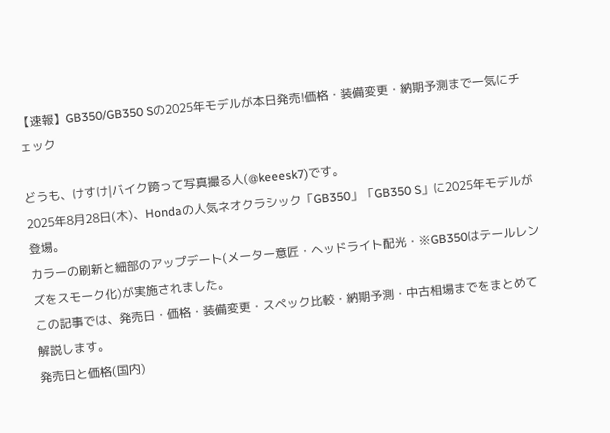【速報】GB350/GB350 Sの2025年モデルが本日発売!価格・装備変更・納期予測まで一気にチェック

どうも、けすけ|バイク跨って写真撮る人(@keeesk7)です。
2025年8月28日(木)、Hondaの人気ネオクラシック「GB350」「GB350 S」に2025年モデルが登場。
カラーの刷新と細部のアップデート(メーター意匠・ヘッドライト配光・※GB350はテールレンズをスモーク化)が実施されました。
この記事では、発売日・価格・装備変更・スペック比較・納期予測・中古相場までをまとめて解説します。
発売日と価格(国内)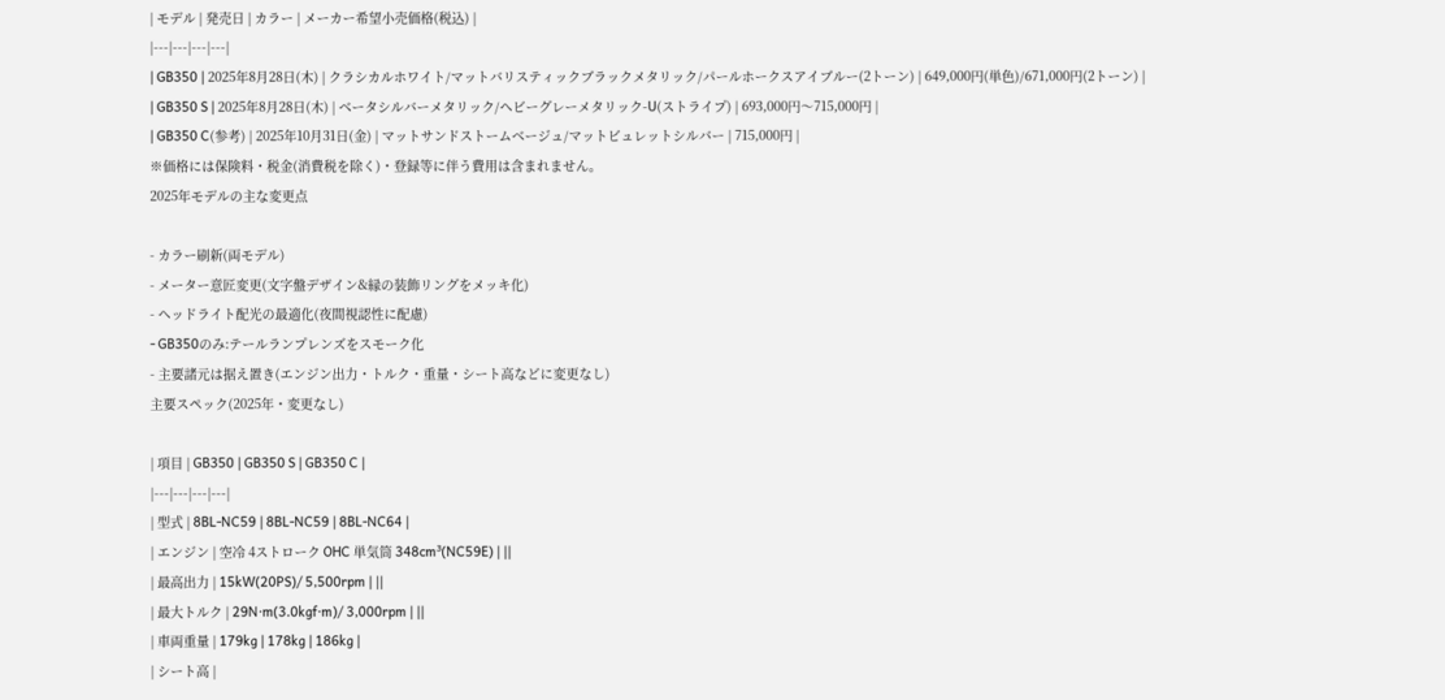| モデル | 発売日 | カラー | メーカー希望小売価格(税込) |
|---|---|---|---|
| GB350 | 2025年8月28日(木) | クラシカルホワイト/マットバリスティックブラックメタリック/パールホークスアイブルー(2トーン) | 649,000円(単色)/671,000円(2トーン) |
| GB350 S | 2025年8月28日(木) | ベータシルバーメタリック/ヘビーグレーメタリック-U(ストライプ) | 693,000円〜715,000円 |
| GB350 C(参考) | 2025年10月31日(金) | マットサンドストームベージュ/マットビュレットシルバー | 715,000円 |
※価格には保険料・税金(消費税を除く)・登録等に伴う費用は含まれません。
2025年モデルの主な変更点

- カラー刷新(両モデル)
- メーター意匠変更(文字盤デザイン&縁の装飾リングをメッキ化)
- ヘッドライト配光の最適化(夜間視認性に配慮)
- GB350のみ:テールランプレンズをスモーク化
- 主要諸元は据え置き(エンジン出力・トルク・重量・シート高などに変更なし)
主要スペック(2025年・変更なし)

| 項目 | GB350 | GB350 S | GB350 C |
|---|---|---|---|
| 型式 | 8BL-NC59 | 8BL-NC59 | 8BL-NC64 |
| エンジン | 空冷 4ストローク OHC 単気筒 348cm³(NC59E) | ||
| 最高出力 | 15kW(20PS)/ 5,500rpm | ||
| 最大トルク | 29N·m(3.0kgf·m)/ 3,000rpm | ||
| 車両重量 | 179kg | 178kg | 186kg |
| シート高 |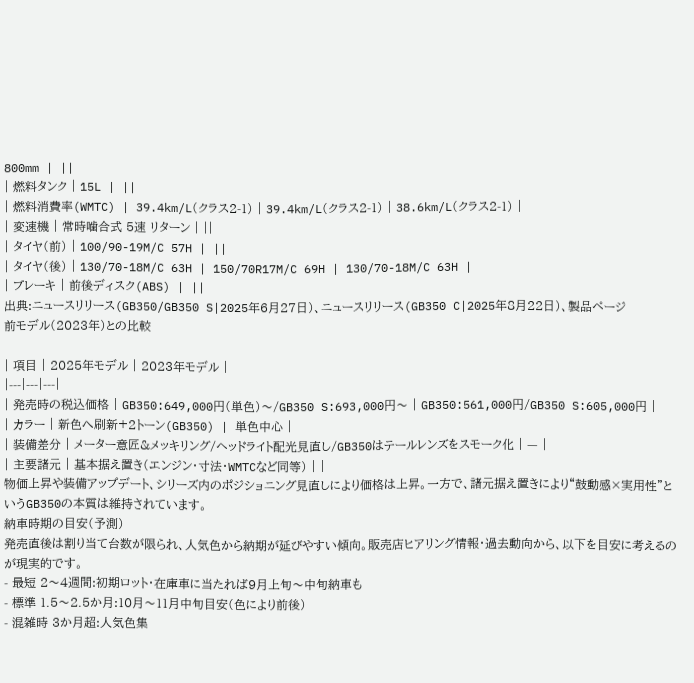800mm | ||
| 燃料タンク | 15L | ||
| 燃料消費率(WMTC) | 39.4km/L(クラス2-1) | 39.4km/L(クラス2-1) | 38.6km/L(クラス2-1) |
| 変速機 | 常時噛合式 5速 リターン | ||
| タイヤ(前) | 100/90-19M/C 57H | ||
| タイヤ(後) | 130/70-18M/C 63H | 150/70R17M/C 69H | 130/70-18M/C 63H |
| ブレーキ | 前後ディスク(ABS) | ||
出典:ニュースリリース(GB350/GB350 S|2025年6月27日)、ニュースリリース(GB350 C|2025年8月22日)、製品ページ
前モデル(2023年)との比較

| 項目 | 2025年モデル | 2023年モデル |
|---|---|---|
| 発売時の税込価格 | GB350:649,000円(単色)〜/GB350 S:693,000円〜 | GB350:561,000円/GB350 S:605,000円 |
| カラー | 新色へ刷新+2トーン(GB350) | 単色中心 |
| 装備差分 | メーター意匠&メッキリング/ヘッドライト配光見直し/GB350はテールレンズをスモーク化 | — |
| 主要諸元 | 基本据え置き(エンジン・寸法・WMTCなど同等) | |
物価上昇や装備アップデート、シリーズ内のポジショニング見直しにより価格は上昇。一方で、諸元据え置きにより“鼓動感×実用性”というGB350の本質は維持されています。
納車時期の目安(予測)
発売直後は割り当て台数が限られ、人気色から納期が延びやすい傾向。販売店ヒアリング情報・過去動向から、以下を目安に考えるのが現実的です。
- 最短 2〜4週間:初期ロット・在庫車に当たれば9月上旬〜中旬納車も
- 標準 1.5〜2.5か月:10月〜11月中旬目安(色により前後)
- 混雑時 3か月超:人気色集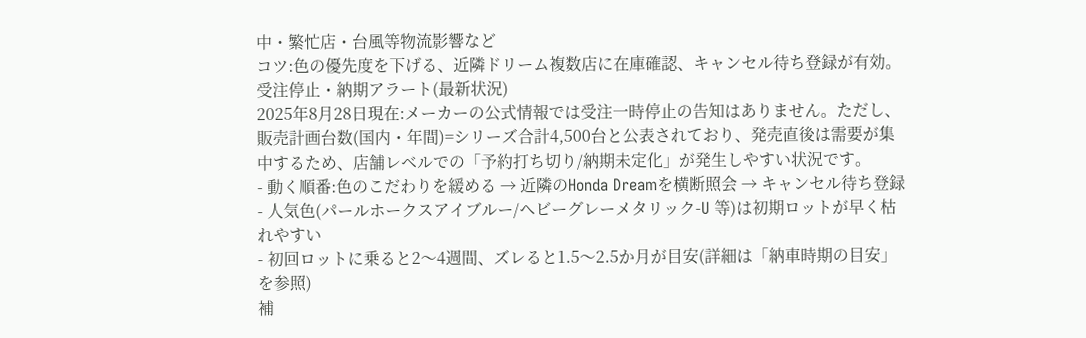中・繁忙店・台風等物流影響など
コツ:色の優先度を下げる、近隣ドリーム複数店に在庫確認、キャンセル待ち登録が有効。
受注停止・納期アラート(最新状況)
2025年8月28日現在:メーカーの公式情報では受注一時停止の告知はありません。ただし、販売計画台数(国内・年間)=シリーズ合計4,500台と公表されており、発売直後は需要が集中するため、店舗レベルでの「予約打ち切り/納期未定化」が発生しやすい状況です。
- 動く順番:色のこだわりを緩める → 近隣のHonda Dreamを横断照会 → キャンセル待ち登録
- 人気色(パールホークスアイブルー/ヘビーグレーメタリック-U 等)は初期ロットが早く枯れやすい
- 初回ロットに乗ると2〜4週間、ズレると1.5〜2.5か月が目安(詳細は「納車時期の目安」を参照)
補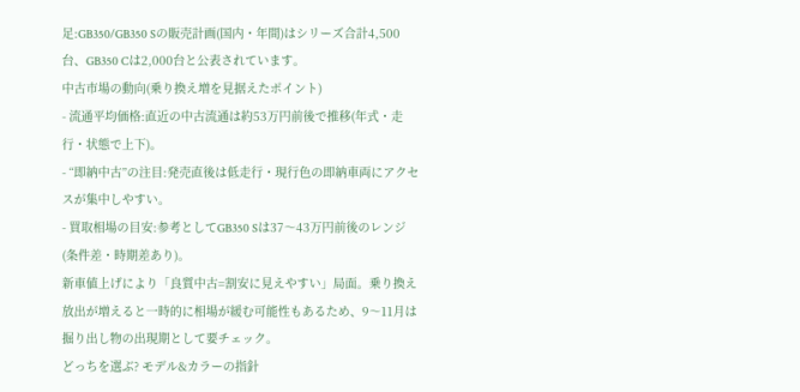足:GB350/GB350 Sの販売計画(国内・年間)はシリーズ合計4,500台、GB350 Cは2,000台と公表されています。
中古市場の動向(乗り換え増を見据えたポイント)
- 流通平均価格:直近の中古流通は約53万円前後で推移(年式・走行・状態で上下)。
- “即納中古”の注目:発売直後は低走行・現行色の即納車両にアクセスが集中しやすい。
- 買取相場の目安:参考としてGB350 Sは37〜43万円前後のレンジ(条件差・時期差あり)。
新車値上げにより「良質中古=割安に見えやすい」局面。乗り換え放出が増えると一時的に相場が緩む可能性もあるため、9〜11月は掘り出し物の出現期として要チェック。
どっちを選ぶ? モデル&カラーの指針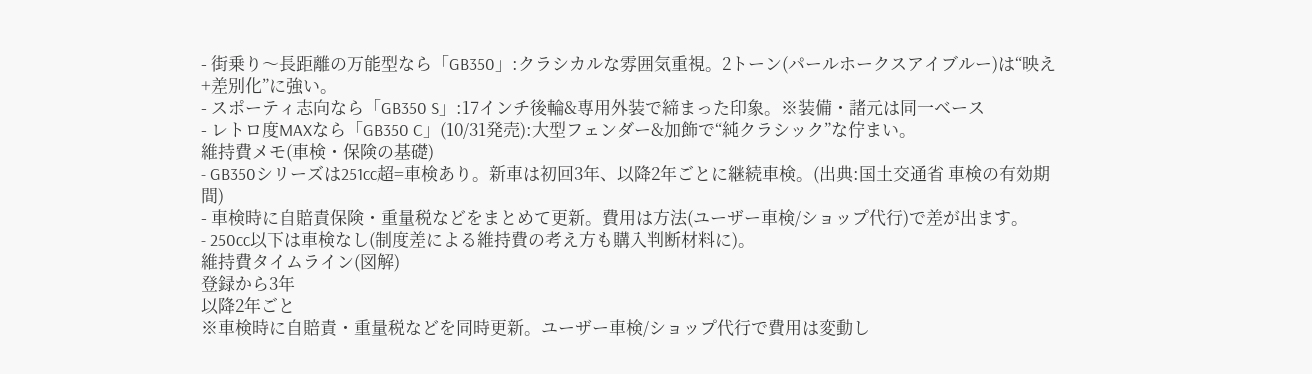- 街乗り〜長距離の万能型なら「GB350」:クラシカルな雰囲気重視。2トーン(パールホークスアイブルー)は“映え+差別化”に強い。
- スポーティ志向なら「GB350 S」:17インチ後輪&専用外装で締まった印象。※装備・諸元は同一ベース
- レトロ度MAXなら「GB350 C」(10/31発売):大型フェンダー&加飾で“純クラシック”な佇まい。
維持費メモ(車検・保険の基礎)
- GB350シリーズは251cc超=車検あり。新車は初回3年、以降2年ごとに継続車検。(出典:国土交通省 車検の有効期間)
- 車検時に自賠責保険・重量税などをまとめて更新。費用は方法(ユーザー車検/ショップ代行)で差が出ます。
- 250cc以下は車検なし(制度差による維持費の考え方も購入判断材料に)。
維持費タイムライン(図解)
登録から3年
以降2年ごと
※車検時に自賠責・重量税などを同時更新。ユーザー車検/ショップ代行で費用は変動し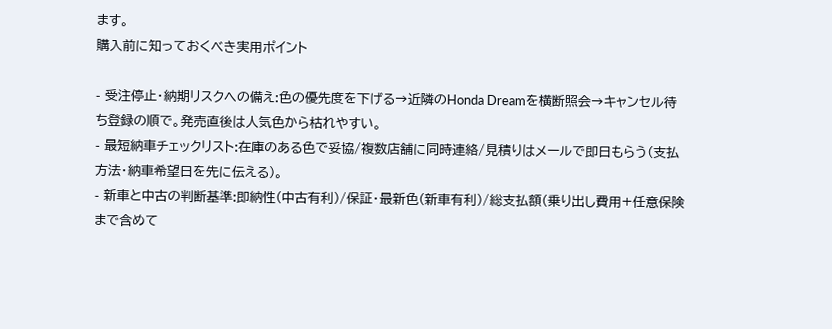ます。
購入前に知っておくべき実用ポイント

- 受注停止・納期リスクへの備え:色の優先度を下げる→近隣のHonda Dreamを横断照会→キャンセル待ち登録の順で。発売直後は人気色から枯れやすい。
- 最短納車チェックリスト:在庫のある色で妥協/複数店舗に同時連絡/見積りはメールで即日もらう(支払方法・納車希望日を先に伝える)。
- 新車と中古の判断基準:即納性(中古有利)/保証・最新色(新車有利)/総支払額(乗り出し費用+任意保険まで含めて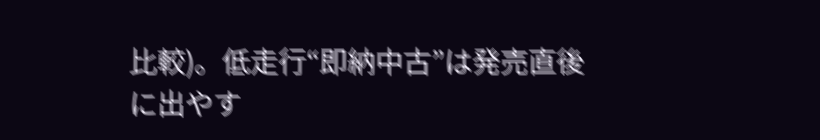比較)。低走行“即納中古”は発売直後に出やす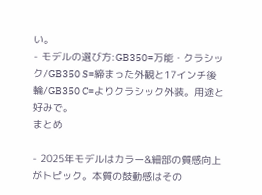い。
- モデルの選び方:GB350=万能・クラシック/GB350 S=締まった外観と17インチ後輪/GB350 C=よりクラシック外装。用途と好みで。
まとめ

- 2025年モデルはカラー&細部の質感向上がトピック。本質の鼓動感はその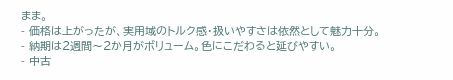まま。
- 価格は上がったが、実用域のトルク感・扱いやすさは依然として魅力十分。
- 納期は2週間〜2か月がボリューム。色にこだわると延びやすい。
- 中古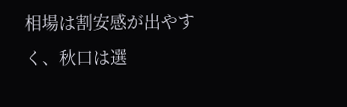相場は割安感が出やすく、秋口は選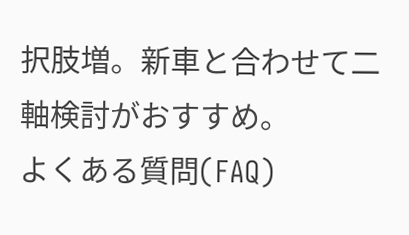択肢増。新車と合わせて二軸検討がおすすめ。
よくある質問(FAQ)